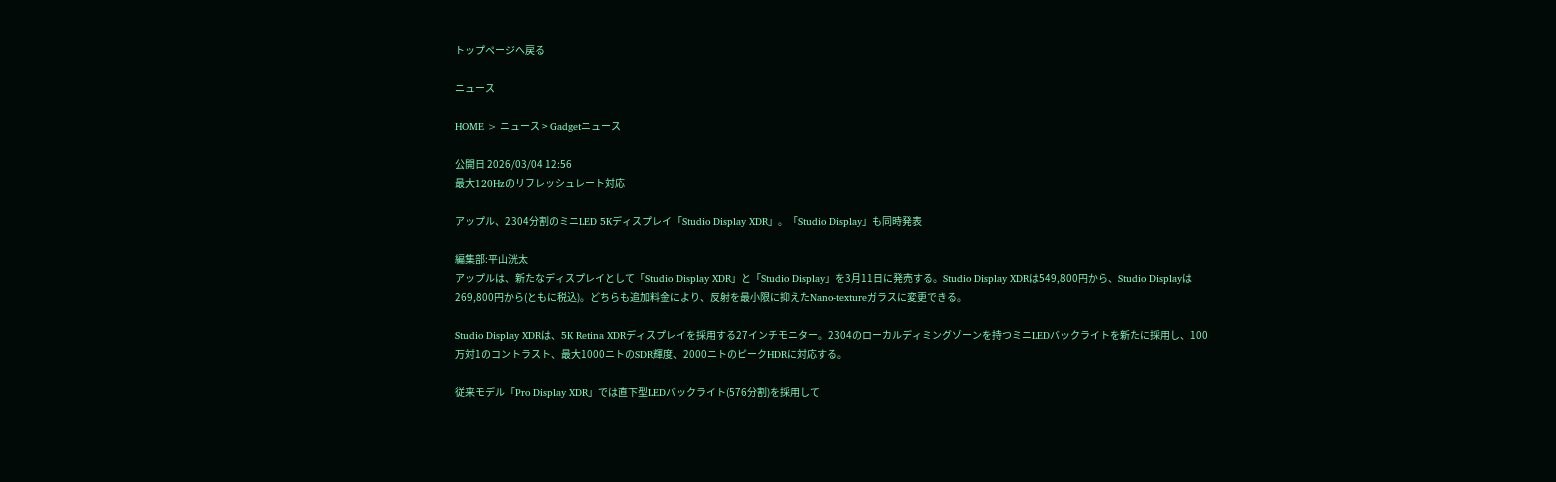トップページへ戻る

ニュース

HOME > ニュース > Gadgetニュース

公開日 2026/03/04 12:56
最大120Hzのリフレッシュレート対応

アップル、2304分割のミニLED 5Kディスプレイ「Studio Display XDR」。「Studio Display」も同時発表

編集部:平山洸太
アップルは、新たなディスプレイとして「Studio Display XDR」と「Studio Display」を3月11日に発売する。Studio Display XDRは549,800円から、Studio Displayは269,800円から(ともに税込)。どちらも追加料金により、反射を最小限に抑えたNano-textureガラスに変更できる。

Studio Display XDRは、5K Retina XDRディスプレイを採用する27インチモニター。2304のローカルディミングゾーンを持つミニLEDバックライトを新たに採用し、100万対1のコントラスト、最大1000ニトのSDR輝度、2000ニトのピークHDRに対応する。

従来モデル「Pro Display XDR」では直下型LEDバックライト(576分割)を採用して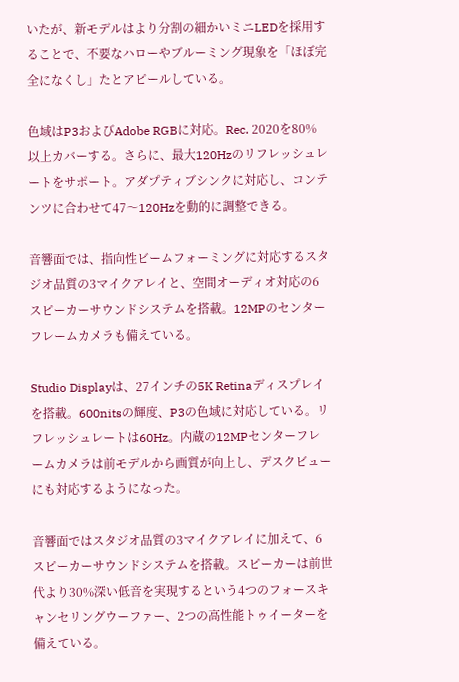いたが、新モデルはより分割の細かいミニLEDを採用することで、不要なハローやブルーミング現象を「ほぼ完全になくし」たとアピールしている。

色域はP3およびAdobe RGBに対応。Rec. 2020を80%以上カバーする。さらに、最大120Hzのリフレッシュレートをサポート。アダプティブシンクに対応し、コンテンツに合わせて47〜120Hzを動的に調整できる。

音響面では、指向性ビームフォーミングに対応するスタジオ品質の3マイクアレイと、空間オーディオ対応の6スピーカーサウンドシステムを搭載。12MPのセンターフレームカメラも備えている。

Studio Displayは、27インチの5K Retinaディスプレイを搭載。600nitsの輝度、P3の色域に対応している。リフレッシュレートは60Hz。内蔵の12MPセンターフレームカメラは前モデルから画質が向上し、デスクビューにも対応するようになった。

音響面ではスタジオ品質の3マイクアレイに加えて、6スピーカーサウンドシステムを搭載。スピーカーは前世代より30%深い低音を実現するという4つのフォースキャンセリングウーファー、2つの高性能トゥイーターを備えている。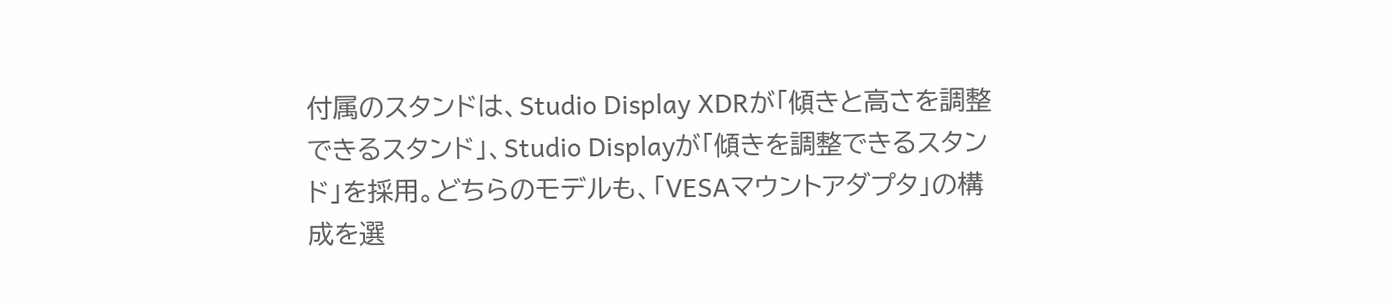付属のスタンドは、Studio Display XDRが「傾きと高さを調整できるスタンド」、Studio Displayが「傾きを調整できるスタンド」を採用。どちらのモデルも、「VESAマウントアダプタ」の構成を選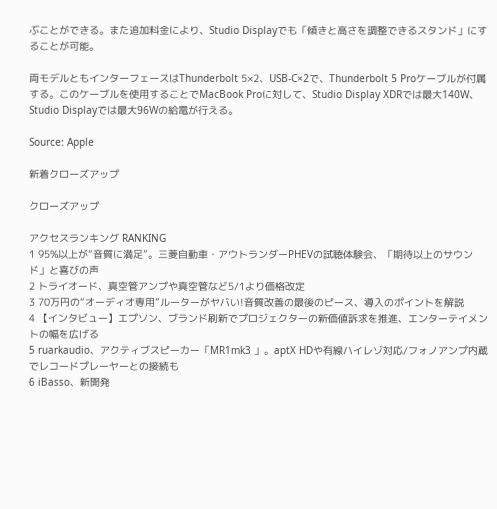ぶことができる。また追加料金により、Studio Displayでも「傾きと高さを調整できるスタンド」にすることが可能。

両モデルともインターフェースはThunderbolt 5×2、USB-C×2で、Thunderbolt 5 Proケーブルが付属する。このケーブルを使用することでMacBook Proに対して、Studio Display XDRでは最大140W、Studio Displayでは最大96Wの給電が行える。

Source: Apple

新着クローズアップ

クローズアップ

アクセスランキング RANKING
1 95%以上が“音質に満足”。三菱自動車・アウトランダーPHEVの試聴体験会、「期待以上のサウンド」と喜びの声
2 トライオード、真空管アンプや真空管など5/1より価格改定
3 70万円の“オーディオ専用”ルーターがヤバい!音質改善の最後のピース、導入のポイントを解説
4 【インタビュー】エプソン、ブランド刷新でプロジェクターの新価値訴求を推進、エンターテイメントの幅を広げる
5 ruarkaudio、アクティブスピーカー「MR1mk3 」。aptX HDや有線ハイレゾ対応/フォノアンプ内蔵でレコードプレーヤーとの接続も
6 iBasso、新開発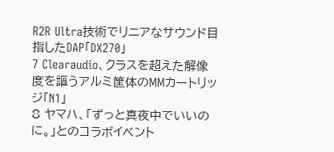R2R Ultra技術でリニアなサウンド目指したDAP「DX270」
7 Clearaudio、クラスを超えた解像度を謳うアルミ筐体のMMカートリッジ「N1」
8 ヤマハ、「ずっと真夜中でいいのに。」とのコラボイベント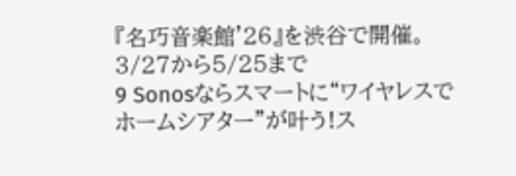『名巧音楽館'26』を渋谷で開催。3/27から5/25まで
9 Sonosならスマートに“ワイヤレスでホームシアター”が叶う!ス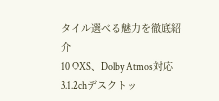タイル選べる魅力を徹底紹介
10 OXS、Dolby Atmos対応3.1.2chデスクトッ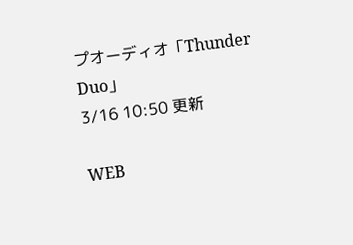プオーディオ「Thunder Duo」
3/16 10:50 更新

WEB